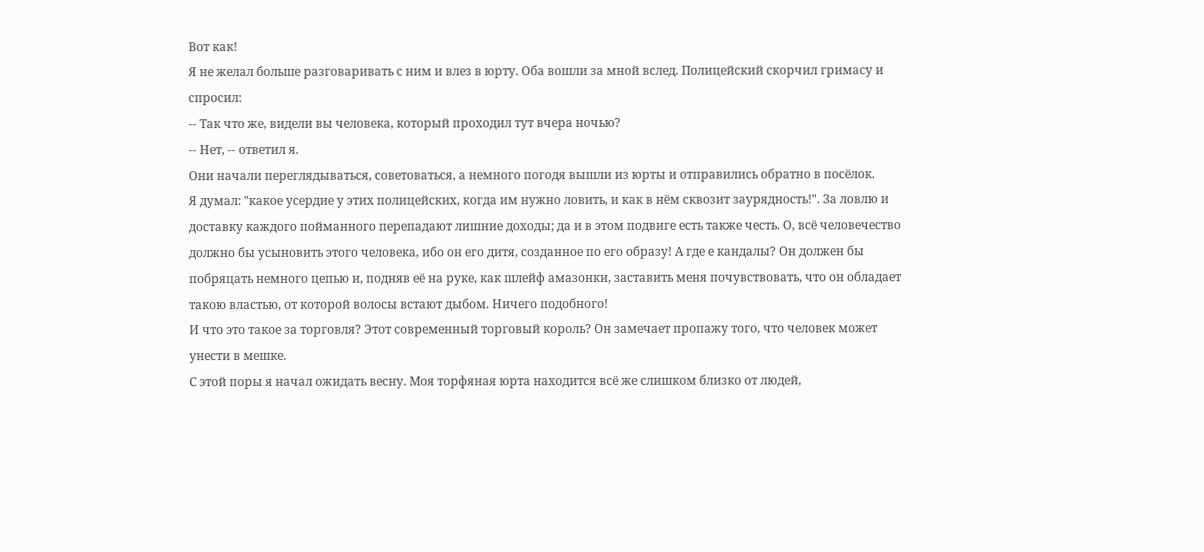Вот как!
Я не желал больше разговаривать с ним и влез в юрту. Оба вошли за мной вслед. Полицейский скорчил гримасу и спросил:
-- Так что же, видели вы человека, который проходил тут вчера ночью?
-- Нет, -- ответил я.
Они начали переглядываться, советоваться, а немного погодя вышли из юрты и отправились обратно в посёлок.
Я думал: "какое усердие у этих полицейских, когда им нужно ловить, и как в нём сквозит заурядность!". За ловлю и доставку каждого пойманного перепадают лишние доходы; да и в этом подвиге есть также честь. О, всё человечество должно бы усыновить этого человека, ибо он его дитя, созданное по его образу! А где е кандалы? Он должен бы побряцать немного цепью и, подняв её на руке, как шлейф амазонки, заставить меня почувствовать, что он обладает такою властью, от которой волосы встают дыбом. Ничего подобного!
И что это такое за торговля? Этот современный торговый король? Он замечает пропажу того, что человек может унести в мешке.
С этой поры я начал ожидать весну. Моя торфяная юрта находится всё же слишком близко от людей,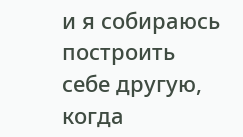и я собираюсь построить себе другую, когда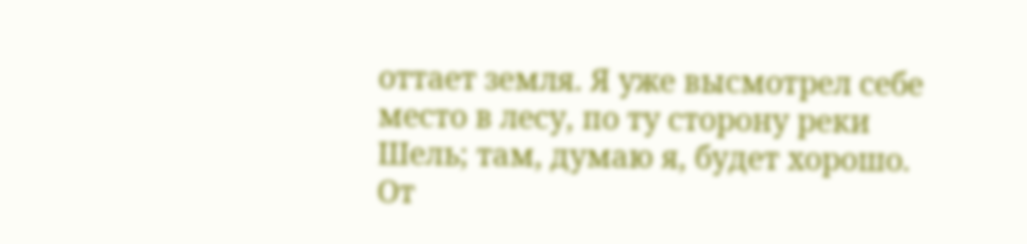оттает земля. Я уже высмотрел себе место в лесу, по ту сторону реки Шель; там, думаю я, будет хорошо. От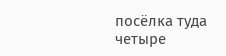посёлка туда четыре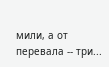мили, а от перевала -- три...